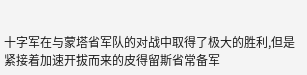十字军在与蒙塔省军队的对战中取得了极大的胜利,但是紧接着加速开拔而来的皮得留斯省常备军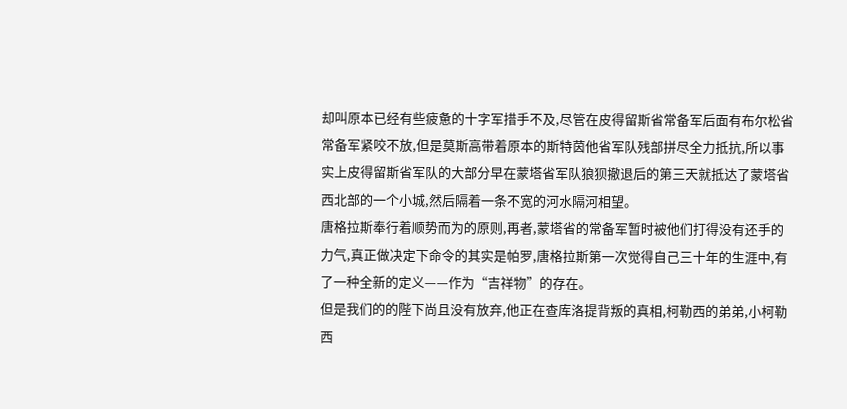却叫原本已经有些疲惫的十字军措手不及,尽管在皮得留斯省常备军后面有布尔松省常备军紧咬不放,但是莫斯高带着原本的斯特茵他省军队残部拼尽全力抵抗,所以事实上皮得留斯省军队的大部分早在蒙塔省军队狼狈撤退后的第三天就抵达了蒙塔省西北部的一个小城,然后隔着一条不宽的河水隔河相望。
唐格拉斯奉行着顺势而为的原则,再者,蒙塔省的常备军暂时被他们打得没有还手的力气,真正做决定下命令的其实是帕罗,唐格拉斯第一次觉得自己三十年的生涯中,有了一种全新的定义——作为“吉祥物”的存在。
但是我们的的陛下尚且没有放弃,他正在查库洛提背叛的真相,柯勒西的弟弟,小柯勒西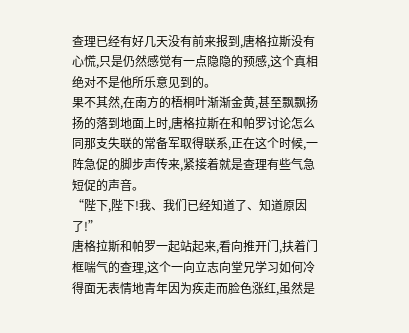查理已经有好几天没有前来报到,唐格拉斯没有心慌,只是仍然感觉有一点隐隐的预感,这个真相绝对不是他所乐意见到的。
果不其然,在南方的梧桐叶渐渐金黄,甚至飘飘扬扬的落到地面上时,唐格拉斯在和帕罗讨论怎么同那支失联的常备军取得联系,正在这个时候,一阵急促的脚步声传来,紧接着就是查理有些气急短促的声音。
“陛下,陛下!我、我们已经知道了、知道原因了!”
唐格拉斯和帕罗一起站起来,看向推开门,扶着门框喘气的查理,这个一向立志向堂兄学习如何冷得面无表情地青年因为疾走而脸色涨红,虽然是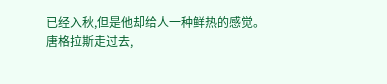已经入秋,但是他却给人一种鲜热的感觉。
唐格拉斯走过去,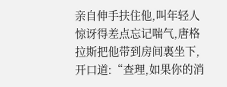亲自伸手扶住他,叫年轻人惊讶得差点忘记喘气,唐格拉斯把他带到房间裏坐下,开口道:“查理,如果你的消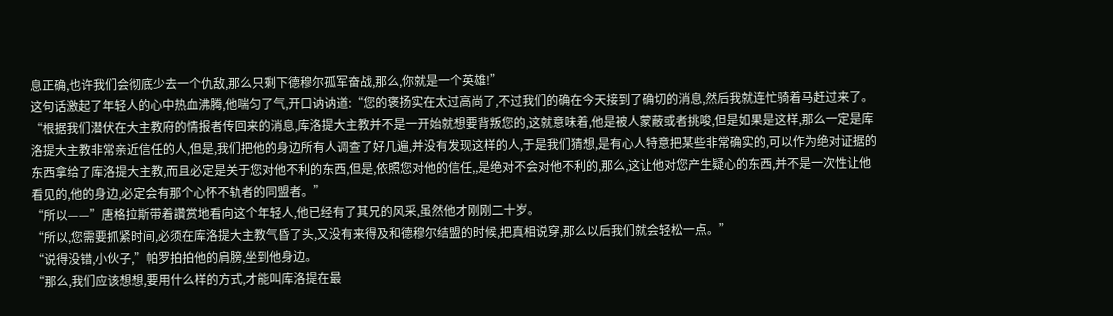息正确,也许我们会彻底少去一个仇敌,那么只剩下德穆尔孤军奋战,那么,你就是一个英雄!”
这句话激起了年轻人的心中热血沸腾,他喘匀了气,开口讷讷道:“您的褒扬实在太过高尚了,不过我们的确在今天接到了确切的消息,然后我就连忙骑着马赶过来了。
“根据我们潜伏在大主教府的情报者传回来的消息,库洛提大主教并不是一开始就想要背叛您的,这就意味着,他是被人蒙蔽或者挑唆,但是如果是这样,那么一定是库洛提大主教非常亲近信任的人,但是,我们把他的身边所有人调查了好几遍,并没有发现这样的人,于是我们猜想,是有心人特意把某些非常确实的,可以作为绝对证据的东西拿给了库洛提大主教,而且必定是关于您对他不利的东西,但是,依照您对他的信任,,是绝对不会对他不利的,那么,这让他对您产生疑心的东西,并不是一次性让他看见的,他的身边,必定会有那个心怀不轨者的同盟者。”
“所以——”唐格拉斯带着讚赏地看向这个年轻人,他已经有了其兄的风采,虽然他才刚刚二十岁。
“所以,您需要抓紧时间,必须在库洛提大主教气昏了头,又没有来得及和德穆尔结盟的时候,把真相说穿,那么以后我们就会轻松一点。”
“说得没错,小伙子,”帕罗拍拍他的肩膀,坐到他身边。
“那么,我们应该想想,要用什么样的方式,才能叫库洛提在最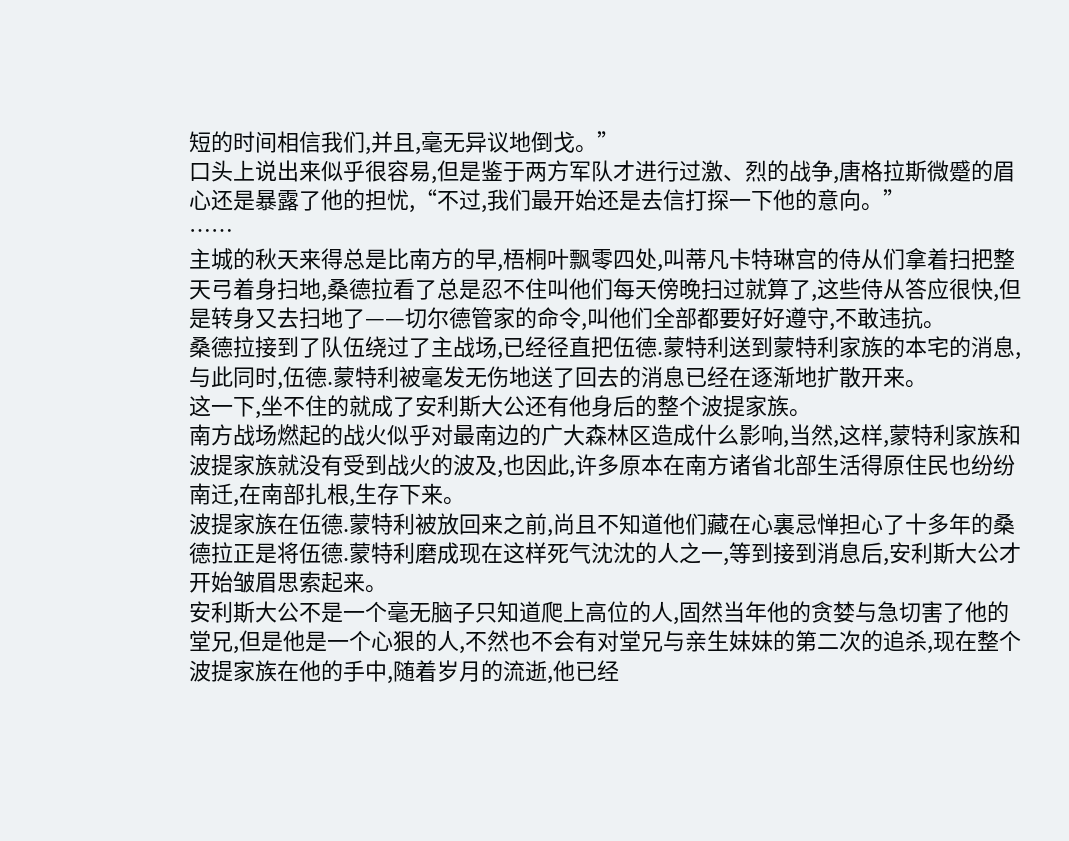短的时间相信我们,并且,毫无异议地倒戈。”
口头上说出来似乎很容易,但是鉴于两方军队才进行过激、烈的战争,唐格拉斯微蹙的眉心还是暴露了他的担忧,“不过,我们最开始还是去信打探一下他的意向。”
……
主城的秋天来得总是比南方的早,梧桐叶飘零四处,叫蒂凡卡特琳宫的侍从们拿着扫把整天弓着身扫地,桑德拉看了总是忍不住叫他们每天傍晚扫过就算了,这些侍从答应很快,但是转身又去扫地了——切尔德管家的命令,叫他们全部都要好好遵守,不敢违抗。
桑德拉接到了队伍绕过了主战场,已经径直把伍德.蒙特利送到蒙特利家族的本宅的消息,与此同时,伍德.蒙特利被毫发无伤地送了回去的消息已经在逐渐地扩散开来。
这一下,坐不住的就成了安利斯大公还有他身后的整个波提家族。
南方战场燃起的战火似乎对最南边的广大森林区造成什么影响,当然,这样,蒙特利家族和波提家族就没有受到战火的波及,也因此,许多原本在南方诸省北部生活得原住民也纷纷南迁,在南部扎根,生存下来。
波提家族在伍德.蒙特利被放回来之前,尚且不知道他们藏在心裏忌惮担心了十多年的桑德拉正是将伍德.蒙特利磨成现在这样死气沈沈的人之一,等到接到消息后,安利斯大公才开始皱眉思索起来。
安利斯大公不是一个毫无脑子只知道爬上高位的人,固然当年他的贪婪与急切害了他的堂兄,但是他是一个心狠的人,不然也不会有对堂兄与亲生妹妹的第二次的追杀,现在整个波提家族在他的手中,随着岁月的流逝,他已经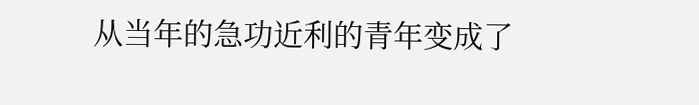从当年的急功近利的青年变成了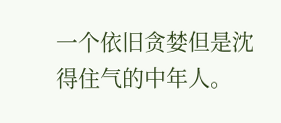一个依旧贪婪但是沈得住气的中年人。